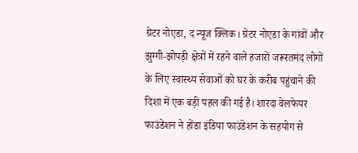ग्रेटर नोएडा, द न्यूज क्लिक। ग्रेटर नोएडा के गांवों और झुग्गी-झोपड़ी क्षेत्रों में रहने वाले हजारों जरूरतमंद लोगों के लिए स्वास्थ्य सेवाओं को घर के करीब पहुंचाने की दिशा में एक बड़ी पहल की गई है। शारदा वेलफेयर फाउंडेशन ने होंडा इंडिया फाउंडेशन के सहयोग से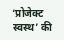‘प्रोजेक्ट स्वस्थ’ की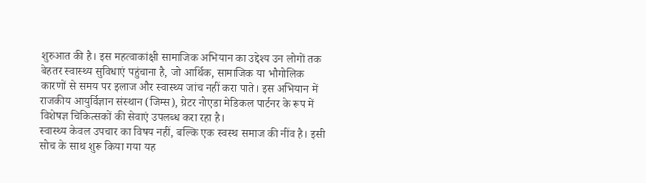शुरुआत की है। इस महत्वाकांक्षी सामाजिक अभियान का उद्देश्य उन लोगों तक बेहतर स्वास्थ्य सुविधाएं पहुंचाना है, जो आर्थिक, सामाजिक या भौगोलिक कारणों से समय पर इलाज और स्वास्थ्य जांच नहीं करा पाते। इस अभियान में राजकीय आयुर्विज्ञान संस्थान (जिम्स), ग्रेटर नोएडा मेडिकल पार्टनर के रूप में विशेषज्ञ चिकित्सकों की सेवाएं उपलब्ध करा रहा है।
स्वास्थ्य केवल उपचार का विषय नहीं, बल्कि एक स्वस्थ समाज की नींव है। इसी सोच के साथ शुरू किया गया यह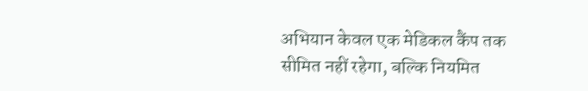अभियान केवल एक मेडिकल कैंप तक सीमित नहीं रहेगा, बल्कि नियमित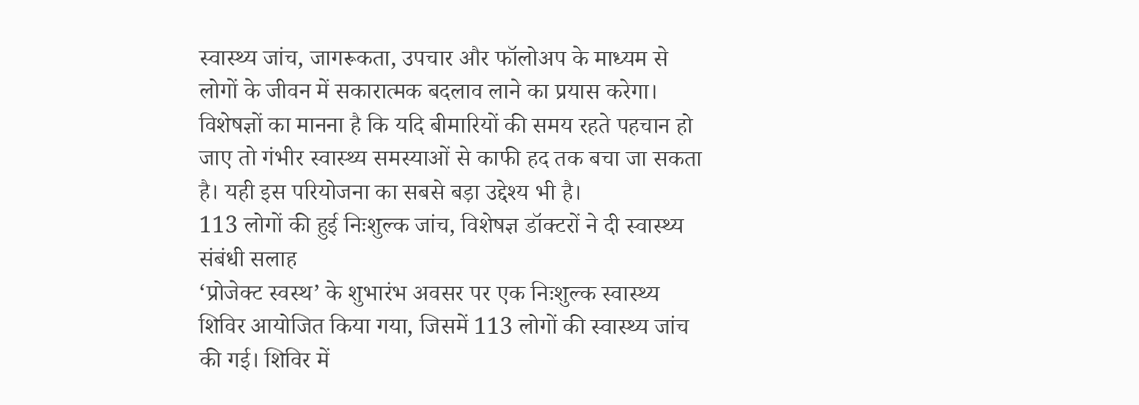स्वास्थ्य जांच, जागरूकता, उपचार और फॉलोअप के माध्यम से लोगों के जीवन में सकारात्मक बदलाव लाने का प्रयास करेगा। विशेषज्ञों का मानना है कि यदि बीमारियों की समय रहते पहचान हो जाए तो गंभीर स्वास्थ्य समस्याओं से काफी हद तक बचा जा सकता है। यही इस परियोजना का सबसे बड़ा उद्देश्य भी है।
113 लोगों की हुई निःशुल्क जांच, विशेषज्ञ डॉक्टरों ने दी स्वास्थ्य संबंधी सलाह
‘प्रोजेक्ट स्वस्थ’ के शुभारंभ अवसर पर एक निःशुल्क स्वास्थ्य शिविर आयोजित किया गया, जिसमें 113 लोगों की स्वास्थ्य जांच की गई। शिविर में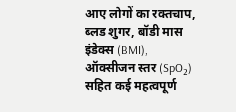आए लोगों का रक्तचाप, ब्लड शुगर, बॉडी मास इंडेक्स (BMI), ऑक्सीजन स्तर (SpO₂) सहित कई महत्वपूर्ण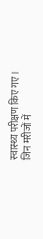स्वास्थ्य परीक्षण किए गए। जिन मरीजों में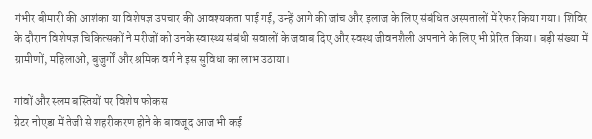गंभीर बीमारी की आशंका या विशेषज्ञ उपचार की आवश्यकता पाई गई, उन्हें आगे की जांच और इलाज के लिए संबंधित अस्पतालों में रेफर किया गया। शिविर के दौरान विशेषज्ञ चिकित्सकों ने मरीजों को उनके स्वास्थ्य संबंधी सवालों के जवाब दिए और स्वस्थ जीवनशैली अपनाने के लिए भी प्रेरित किया। बड़ी संख्या में ग्रामीणों, महिलाओं, बुजुर्गों और श्रमिक वर्ग ने इस सुविधा का लाभ उठाया।

गांवों और स्लम बस्तियों पर विशेष फोकस
ग्रेटर नोएडा में तेजी से शहरीकरण होने के बावजूद आज भी कई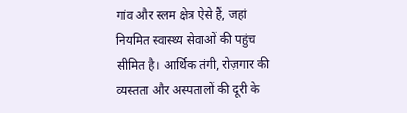गांव और स्लम क्षेत्र ऐसे हैं, जहां नियमित स्वास्थ्य सेवाओं की पहुंच सीमित है। आर्थिक तंगी, रोज़गार की व्यस्तता और अस्पतालों की दूरी के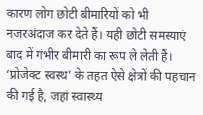कारण लोग छोटी बीमारियों को भी नजरअंदाज कर देते हैं। यही छोटी समस्याएं बाद में गंभीर बीमारी का रूप ले लेती हैं।
‘प्रोजेक्ट स्वस्थ’ के तहत ऐसे क्षेत्रों की पहचान की गई है, जहां स्वास्थ्य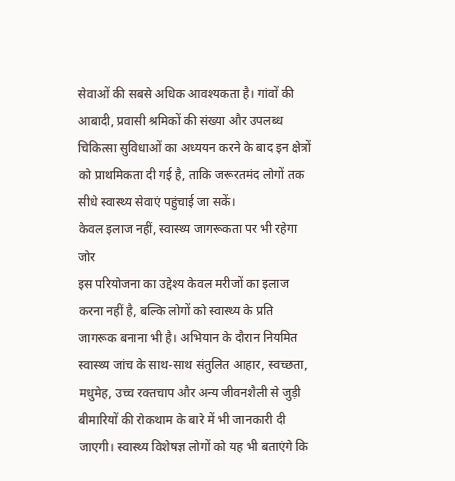सेवाओं की सबसे अधिक आवश्यकता है। गांवों की आबादी, प्रवासी श्रमिकों की संख्या और उपलब्ध चिकित्सा सुविधाओं का अध्ययन करने के बाद इन क्षेत्रों को प्राथमिकता दी गई है, ताकि जरूरतमंद लोगों तक सीधे स्वास्थ्य सेवाएं पहुंचाई जा सकें।
केवल इलाज नहीं, स्वास्थ्य जागरूकता पर भी रहेगा जोर
इस परियोजना का उद्देश्य केवल मरीजों का इलाज करना नहीं है, बल्कि लोगों को स्वास्थ्य के प्रति जागरूक बनाना भी है। अभियान के दौरान नियमित स्वास्थ्य जांच के साथ-साथ संतुलित आहार, स्वच्छता, मधुमेह, उच्च रक्तचाप और अन्य जीवनशैली से जुड़ी बीमारियों की रोकथाम के बारे में भी जानकारी दी जाएगी। स्वास्थ्य विशेषज्ञ लोगों को यह भी बताएंगे कि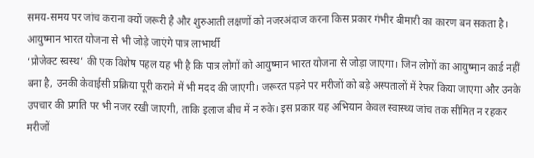समय-समय पर जांच कराना क्यों जरूरी है और शुरुआती लक्षणों को नजरअंदाज करना किस प्रकार गंभीर बीमारी का कारण बन सकता है।
आयुष्मान भारत योजना से भी जोड़े जाएंगे पात्र लाभार्थी
‘प्रोजेक्ट स्वस्थ’ की एक विशेष पहल यह भी है कि पात्र लोगों को आयुष्मान भारत योजना से जोड़ा जाएगा। जिन लोगों का आयुष्मान कार्ड नहीं बना है, उनकी केवाईसी प्रक्रिया पूरी कराने में भी मदद की जाएगी। जरूरत पड़ने पर मरीजों को बड़े अस्पतालों में रेफर किया जाएगा और उनके उपचार की प्रगति पर भी नजर रखी जाएगी, ताकि इलाज बीच में न रुके। इस प्रकार यह अभियान केवल स्वास्थ्य जांच तक सीमित न रहकर मरीजों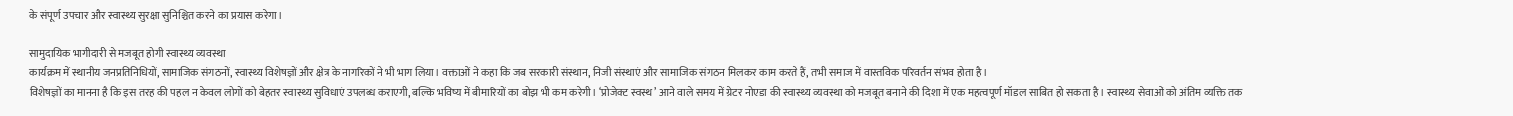के संपूर्ण उपचार और स्वास्थ्य सुरक्षा सुनिश्चित करने का प्रयास करेगा।

सामुदायिक भागीदारी से मजबूत होगी स्वास्थ्य व्यवस्था
कार्यक्रम में स्थानीय जनप्रतिनिधियों, सामाजिक संगठनों, स्वास्थ्य विशेषज्ञों और क्षेत्र के नागरिकों ने भी भाग लिया। वक्ताओं ने कहा कि जब सरकारी संस्थान, निजी संस्थाएं और सामाजिक संगठन मिलकर काम करते हैं, तभी समाज में वास्तविक परिवर्तन संभव होता है।
विशेषज्ञों का मानना है कि इस तरह की पहल न केवल लोगों को बेहतर स्वास्थ्य सुविधाएं उपलब्ध कराएगी, बल्कि भविष्य में बीमारियों का बोझ भी कम करेगी। ‘प्रोजेक्ट स्वस्थ’ आने वाले समय में ग्रेटर नोएडा की स्वास्थ्य व्यवस्था को मजबूत बनाने की दिशा में एक महत्वपूर्ण मॉडल साबित हो सकता है। स्वास्थ्य सेवाओं को अंतिम व्यक्ति तक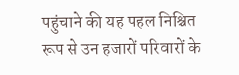पहुंचाने की यह पहल निश्चित रूप से उन हजारों परिवारों के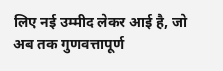लिए नई उम्मीद लेकर आई है, जो अब तक गुणवत्तापूर्ण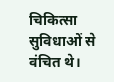चिकित्सा सुविधाओं से वंचित थे।